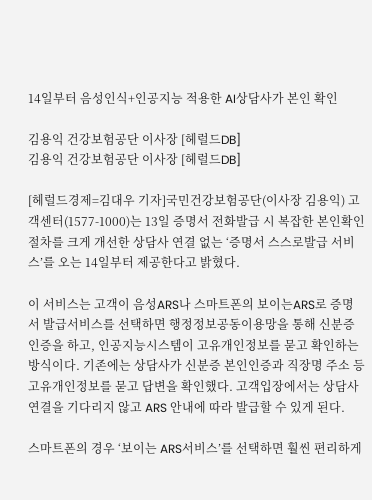14일부터 음성인식+인공지능 적용한 AI상담사가 본인 확인

김용익 건강보험공단 이사장 [헤럴드DB]
김용익 건강보험공단 이사장 [헤럴드DB]

[헤럴드경제=김대우 기자]국민건강보험공단(이사장 김용익) 고객센터(1577-1000)는 13일 증명서 전화발급 시 복잡한 본인확인 절차를 크게 개선한 상담사 연결 없는 ‘증명서 스스로발급 서비스’를 오는 14일부터 제공한다고 밝혔다.

이 서비스는 고객이 음성ARS나 스마트폰의 보이는ARS로 증명서 발급서비스를 선택하면 행정정보공동이용망을 통해 신분증 인증을 하고, 인공지능시스템이 고유개인정보를 묻고 확인하는 방식이다. 기존에는 상담사가 신분증 본인인증과 직장명 주소 등 고유개인정보를 묻고 답변을 확인했다. 고객입장에서는 상담사 연결을 기다리지 않고 ARS 안내에 따라 발급할 수 있게 된다.

스마트폰의 경우 ‘보이는 ARS서비스’를 선택하면 훨씬 편리하게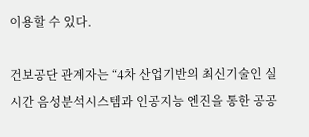이용할 수 있다.

건보공단 관계자는 “4차 산업기반의 최신기술인 실시간 음성분석시스템과 인공지능 엔진을 통한 공공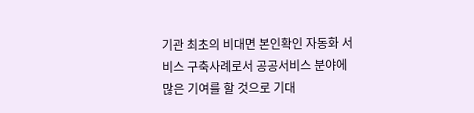기관 최초의 비대면 본인확인 자동화 서비스 구축사례로서 공공서비스 분야에 많은 기여를 할 것으로 기대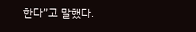한다”고 말했다.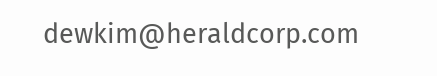dewkim@heraldcorp.com